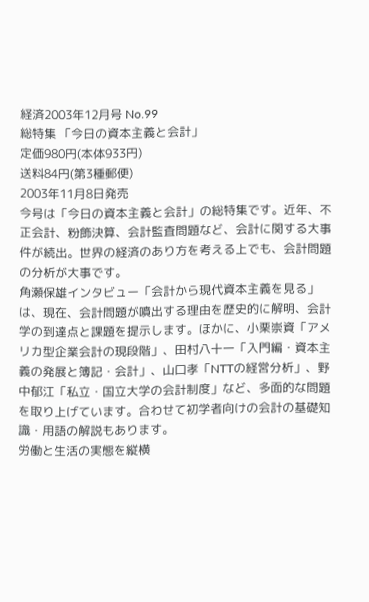経済2003年12月号 No.99
総特集 「今日の資本主義と会計」
定価980円(本体933円)
送料84円(第3種郵便)
2003年11月8日発売
今号は「今日の資本主義と会計」の総特集です。近年、不正会計、粉飾決算、会計監査問題など、会計に関する大事件が続出。世界の経済のあり方を考える上でも、会計問題の分析が大事です。
角瀬保雄インタビュー「会計から現代資本主義を見る」は、現在、会計問題が噴出する理由を歴史的に解明、会計学の到達点と課題を提示します。ほかに、小栗崇資「アメリカ型企業会計の現段階」、田村八十一「入門編・資本主義の発展と簿記・会計」、山口孝「NTTの経営分析」、野中郁江「私立・国立大学の会計制度」など、多面的な問題を取り上げています。合わせて初学者向けの会計の基礎知識・用語の解説もあります。
労働と生活の実態を縦横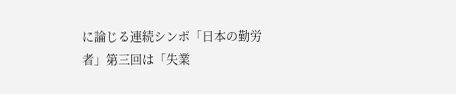に論じる連続シンポ「日本の勤労者」第三回は「失業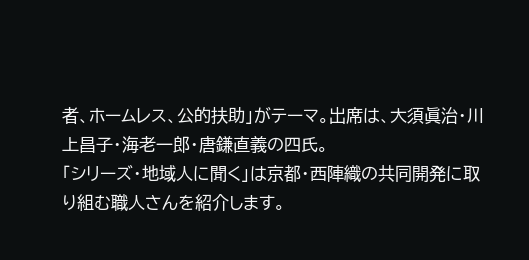者、ホームレス、公的扶助」がテーマ。出席は、大須眞治・川上昌子・海老一郎・唐鎌直義の四氏。
「シリーズ・地域人に聞く」は京都・西陣織の共同開発に取り組む職人さんを紹介します。